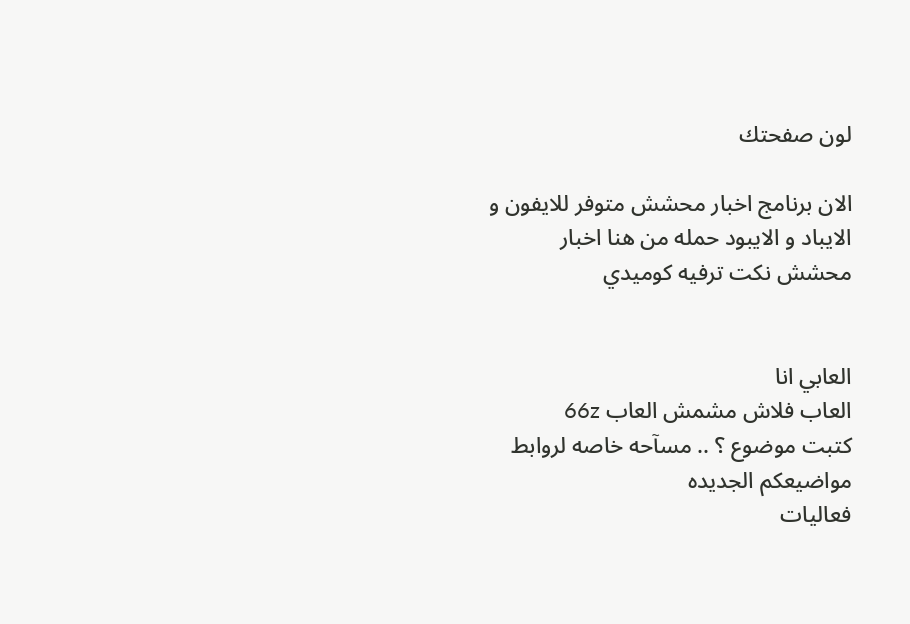لون صفحتك

الان برنامج اخبار محشش متوفر للايفون و الايباد و الايبود حمله من هنا اخبار محشش نكت ترفيه كوميدي


العابي انا
العاب فلاش مشمش العاب 66z
كتبت موضوع ؟ .. مسآحه خاصه لروابط مواضيعكم الجديده
فعاليات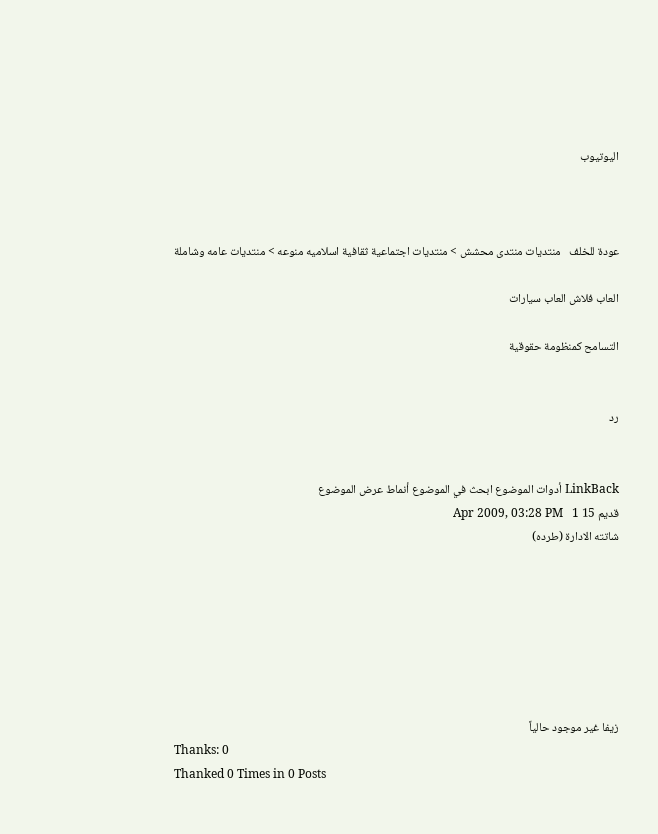اليوتيوب



عودة للخلف   منتديات منتدى محشش > منتديات اجتماعية ثقافية اسلاميه منوعه > منتديات عامه وشاملة

العاب فلاش العاب سيارات

التسامح كمنظومة حقوقية


رد


LinkBack أدوات الموضوع ابحث في الموضوع أنماط عرض الموضوع
قديم 15 Apr 2009, 03:28 PM   1
شاتته الادارة (طرده)







زيفا غير موجود حالياً
Thanks: 0
Thanked 0 Times in 0 Posts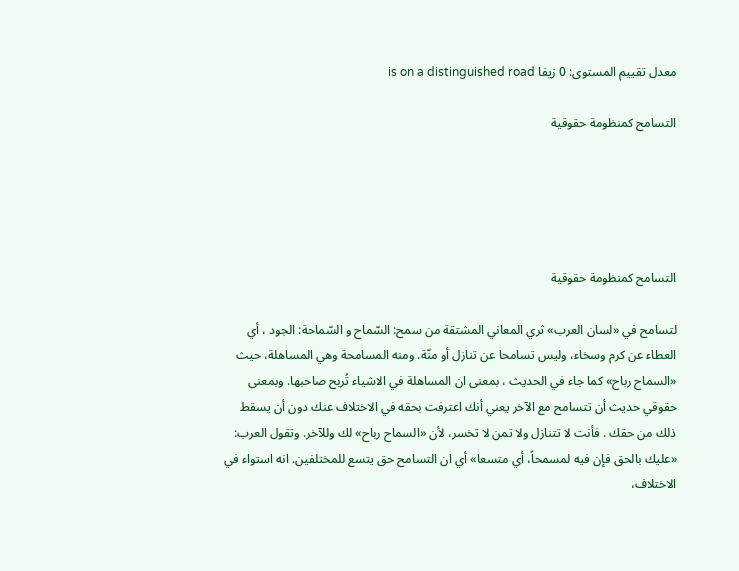معدل تقييم المستوى: 0 زيفا is on a distinguished road

التسامح كمنظومة حقوقية





التسامح كمنظومة حقوقية

لتسامح في «لسان العرب» ثري المعاني المشتقة من سمح: السّماح و السّماحة: الجود ، أي العطاء عن كرم وسخاء، وليس تسامحا عن تنازل أو منّة. ومنه المسامحة وهي المساهلة، حيث «السماح رباح» كما جاء في الحديث ، بمعنى ان المساهلة في الاشياء تُربح صاحبها. وبمعنى حقوقي حديث أن تتسامح مع الآخر يعني أنك اعترفت بحقه في الاختلاف عنك دون أن يسقط ذلك من حقك . فأنت لا تتنازل ولا تمن لا تخسر، لأن «السماح رباح» لك وللآخر. وتقول العرب: «عليك بالحق فإن فيه لمسمحاً، أي متسعا» أي ان التسامح حق يتسع للمختلفين. انه استواء في الاختلاف،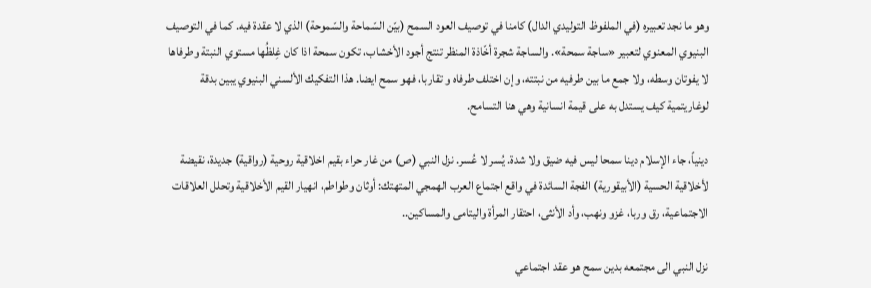وهو ما نجد تعبيره (في الملفوظ التوليدي الدال) كامنا في توصيف العود السمح (بيّن السّماحة والسّموحة) الذي لا عقدة فيه. كما في التوصيف البنيوي المعنوي لتعبير «ساجة سمحة». والساجة شجرة أخّاذة المنظر تنتج أجود الأخشاب، تكون سمحة اذا كان غِلظُها مستوي النبتة وطرفاها لا يفوتان وسطه، ولا جمع ما بين طرفيه من نبتته، وإن اختلف طرفاه و تقاربا، فهو سمح ايضا. هذا التفكيك الألسني البنيوي يبين بدقة لوغاريتمية كيف يستدل به على قيمة انسانية وهي هنا التسامح.

دينياً، جاء الإسلام دينا سمحا ليس فيه ضيق ولا شدة. يُسر لا عُسر. نزل النبي (ص) من غار حراء بقيم اخلاقية روحية (رواقية) جديدة، نقيضة لأخلاقية الحسية (الأبيقورية) الفجة السائدة في واقع اجتماع العرب الهمجي المتهتك: أوثان وطواطم، انهيار القيم الأخلاقية وتحلل العلاقات الاجتماعية، رق وربا، غزو ونهب، وأد الأنثى، احتقار المرأة واليتامى والمساكين..

نزل النبي الى مجتمعه بدين سمح هو عقد اجتماعي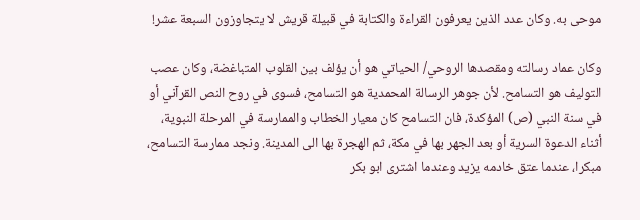موحى به. وكان عدد الذين يعرفون القراءة والكتابة في قبيلة قريش لا يتجاوزون السبعة عشر!

وكان عماد رسالته ومقصدها الروحي/ الحياتي هو أن يؤلف بين القلوب المتباغضة، وكان عصب التوليف هو التسامح. لأن جوهر الرسالة المحمدية هو التسامح، فسوى في روح النص القرآني أو في سنة النبي (ص) المؤكدة، فان التسامح كان معيار الخطاب والممارسة في المرحلة النبوية، أثناء الدعوة السرية أو بعد الجهر بها في مكة، ثم الهجرة بها الى المدينة. ونجد ممارسة التسامح، مبكرا، عندما عتق خادمه يزيد وعندما اشترى ابو بكر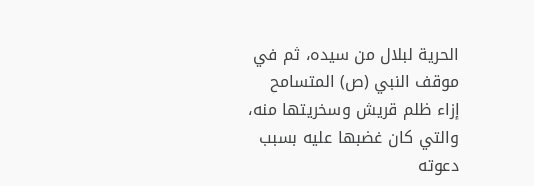الحرية لبلال من سيده، ثم في موقف النبي (ص) المتسامح إزاء ظلم قريش وسخريتها منه، والتي كان غضبها عليه بسبب دعوته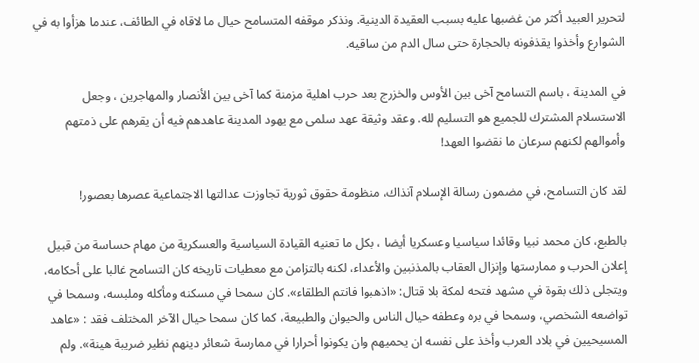لتحرير العبيد أكثر من غضبها عليه بسبب العقيدة الدينية. ونذكر موقفه المتسامح حيال ما لاقاه في الطائف، عندما هزأوا به في الشوارع وأخذوا يقذفونه بالحجارة حتى سال الدم من ساقيه.

في المدينة ، باسم التسامح آخى بين الأوس والخزرج بعد حرب اهلية مزمنة كما آخى بين الأنصار والمهاجرين ، وجعل الاستسلام المشترك للجميع هو التسليم لله. وعقد وثيقة عهد سلمى مع يهود المدينة عاهدهم فيه أن يقرهم على ذمتهم وأموالهم لكنهم سرعان ما نقضوا العهد!

لقد كان التسامح، في مضمون رسالة الإسلام آنذاك، منظومة حقوق ثورية تجاوزت عدالتها الاجتماعية عصرها بعصور!

بالطبع، كان محمد نبيا وقائدا سياسيا وعسكريا أيضا ، بكل ما تعنيه القيادة السياسية والعسكرية من مهام حساسة من قبيل إعلان الحرب و ممارستها وإنزال العقاب بالمذنبين والأعداء، لكنه بالتزامن مع معطيات تاريخه كان التسامح غالبا على أحكامه، ويتجلى ذلك بقوة في مشهد فتحه لمكة بلا قتال: «اذهبوا فانتم الطلقاء». كان سمحا في مسكنه ومأكله وملبسه، وسمحا في تواضعه الشخصي، وسمحا في بره وعطفه حيال الناس والحيوان والطبيعة، كما كان سمحا حيال الآخر المختلف فقد : «عاهد المسيحيين في بلاد العرب وأخذ على نفسه ان يحميهم وان يكونوا أحرارا في ممارسة شعائر دينهم نظير ضريبة هينة». ولم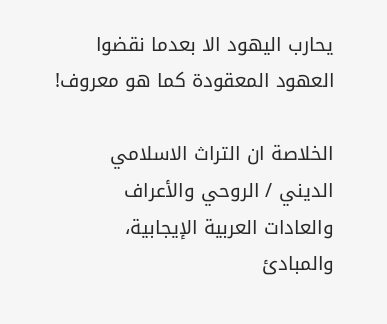يحارب اليهود الا بعدما نقضوا العهود المعقودة كما هو معروف!

الخلاصة ان التراث الاسلامي الديني / الروحي والأعراف والعادات العربية الإيجابية، والمبادئ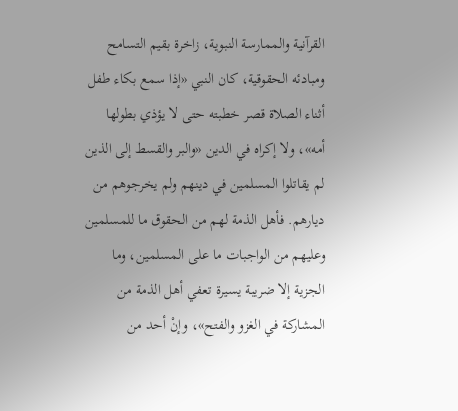القرآنية والممارسة النبوية، زاخرة بقيم التسامح ومبادئه الحقوقية، كان النبي «إذا سمع بكاء طفل أثناء الصلاة قصر خطبته حتى لا يؤذي بطولها أمه»، ولا إكراه في الدين «والبر والقسط إلى الذين لم يقاتلوا المسلمين في دينهم ولم يخرجوهم من ديارهم. فأهل الذمة لهم من الحقوق ما للمسلمين وعليهم من الواجبات ما على المسلمين، وما الجزية إلا ضريبة يسيرة تعفي أهل الذمة من المشاركة في الغزو والفتح»، وإنْ أحد من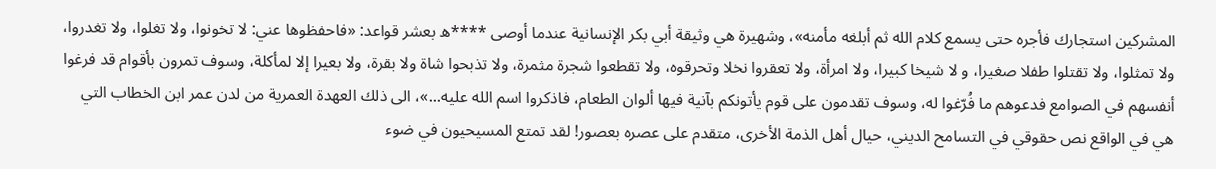المشركين استجارك فأجره حتى يسمع كلام الله ثم أبلغه مأمنه»، وشهيرة هي وثيقة أبي بكر الإنسانية عندما أوصى ****ه بعشر قواعد: «فاحفظوها عني: لا تخونوا، ولا تغلوا، ولا تغدروا، ولا تمثلوا، ولا تقتلوا طفلا صغيرا، و لا شيخا كبيرا، ولا امرأة، ولا تعقروا نخلا وتحرقوه، ولا تقطعوا شجرة مثمرة، ولا تذبحوا شاة ولا بقرة، ولا بعيرا إلا لمأكلة، وسوف تمرون بأقوام قد فرغوا أنفسهم في الصوامع فدعوهم ما فُرّغوا له، وسوف تقدمون على قوم يأتونكم بآنية فيها ألوان الطعام، فاذكروا اسم الله عليه...»، الى ذلك العهدة العمرية من لدن عمر ابن الخطاب التي هي في الواقع نص حقوقي في التسامح الديني، حيال أهل الذمة الأخرى، متقدم على عصره بعصور! لقد تمتع المسيحيون في ضوء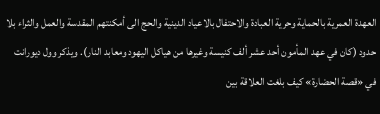العهدة العمرية بالحماية وحرية العبادة والاحتفال بالاعياد الدينية والحج الى أمكنتهم المقدسة والعمل والثراء بلا حدود (كان في عهد المأمون أحد عشر ألف كنيسة وغيرها من هياكل اليهود ومعابد النار). ويذكر وول ديورانت في «قصة الحضارة» كيف بلغت العلاقة بين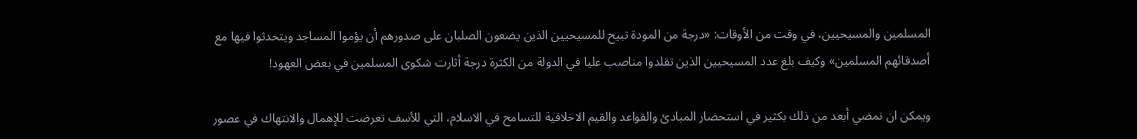المسلمين والمسيحيين، في وقت من الأوقات: «درجة من المودة تبيح للمسيحيين الذين يضعون الصلبان على صدورهم أن يؤموا المساجد ويتحدثوا فيها مع أصدقائهم المسلمين» وكيف بلغ عدد المسيحيين الذين تقلدوا مناصب عليا في الدولة من الكثرة درجة أثارت شكوى المسلمين في بعض العهود!

ويمكن ان نمضي أبعد من ذلك بكثير في استحضار المبادئ والقواعد والقيم الاخلاقية للتسامح في الاسلام، التي للأسف تعرضت للإهمال والانتهاك في عصور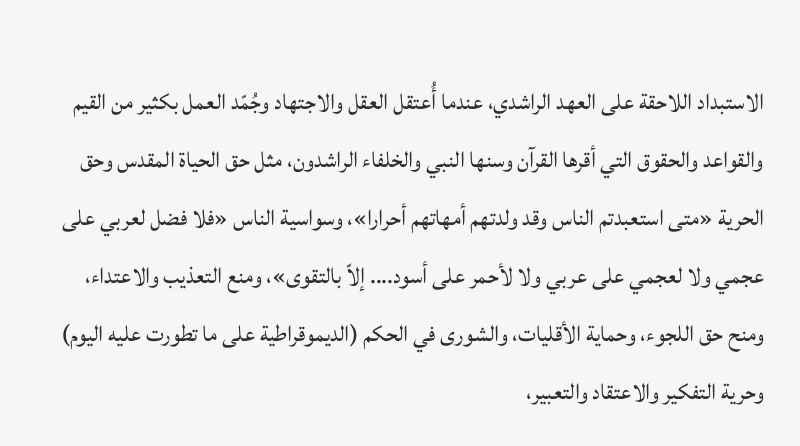الاستبداد اللاحقة على العهد الراشدي، عندما أُعتقل العقل والاجتهاد وجُمّد العمل بكثير من القيم والقواعد والحقوق التي أقرها القرآن وسنها النبي والخلفاء الراشدون، مثل حق الحياة المقدس وحق الحرية «متى استعبدتم الناس وقد ولدتهم أمهاتهم أحرارا»، وسواسية الناس «فلا فضل لعربي على عجمي ولا لعجمي على عربي ولا لأحمر على أسود.... إلاّ بالتقوى»، ومنع التعذيب والاعتداء، ومنح حق اللجوء، وحماية الأقليات، والشورى في الحكم (الديموقراطية على ما تطورت عليه اليوم) وحرية التفكير والاعتقاد والتعبير،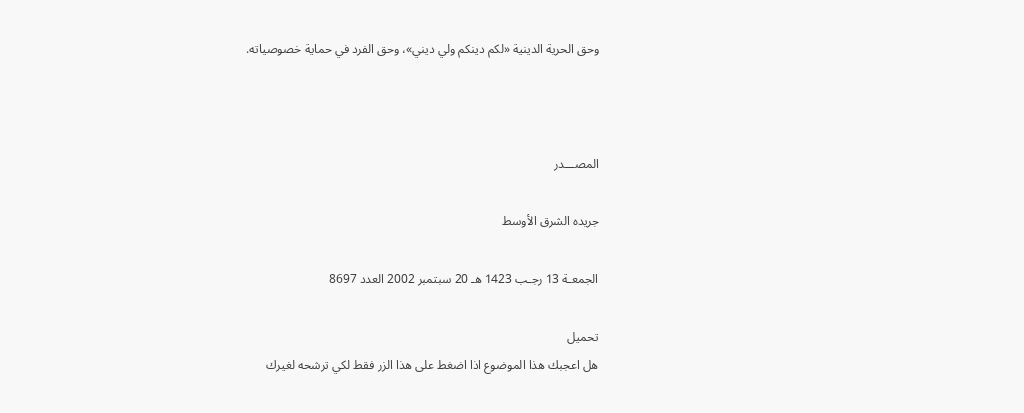وحق الحرية الدينية «لكم دينكم ولي ديني»، وحق الفرد في حماية خصوصياته.



المصـــدر

جريده الشرق الأوسط

الجمعـة 13 رجـب 1423 هـ 20 سبتمبر 2002 العدد 8697

تحميل
هل اعجبك هذا الموضوع اذا اضغط على هذا الزر فقط لكي ترشحه لغيرك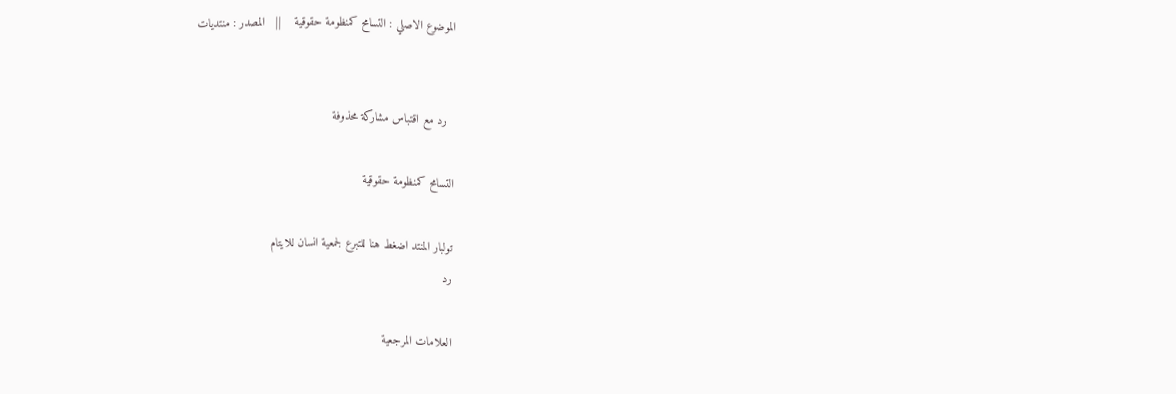الموضوع الاصلي : التسامح كمنظومة حقوقية    ||   المصدر : منتديات


  رد مع اقتباس مشاركة محذوفة

التسامح كمنظومة حقوقية

تولبار المنتد اضغط هنا للتبرع لجمعية انسان للايتام
رد

العلامات المرجعية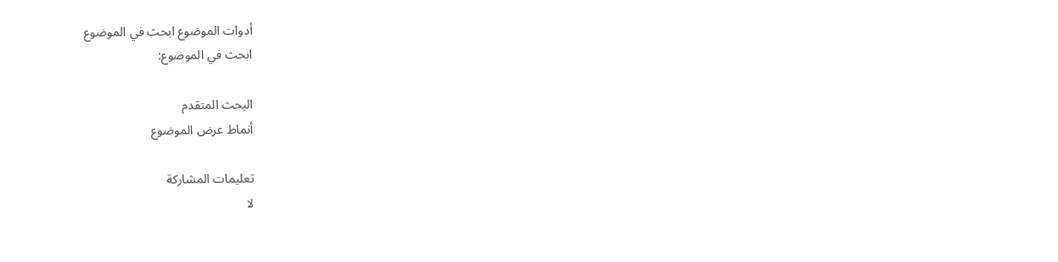أدوات الموضوع ابحث في الموضوع
ابحث في الموضوع:

البحث المتقدم
أنماط عرض الموضوع

تعليمات المشاركة
لا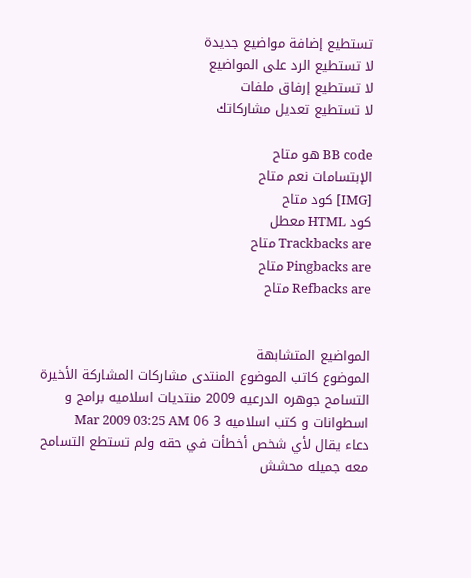تستطيع إضافة مواضيع جديدة
لا تستطيع الرد على المواضيع
لا تستطيع إرفاق ملفات
لا تستطيع تعديل مشاركاتك

BB code هو متاح
الإبتسامات نعم متاح
[IMG] كود متاح
كود HTML معطل
Trackbacks are متاح
Pingbacks are متاح
Refbacks are متاح


المواضيع المتشابهة
الموضوع كاتب الموضوع المنتدى مشاركات المشاركة الأخيرة
التسامح جوهره الدرعيه 2009 منتديات اسلاميه برامج و اسطوانات و كتب اسلاميه 3 06 Mar 2009 03:25 AM
دعاء يقال لأي شخص أخطأت في حقه ولم تستطع التسامح معه جميله محشش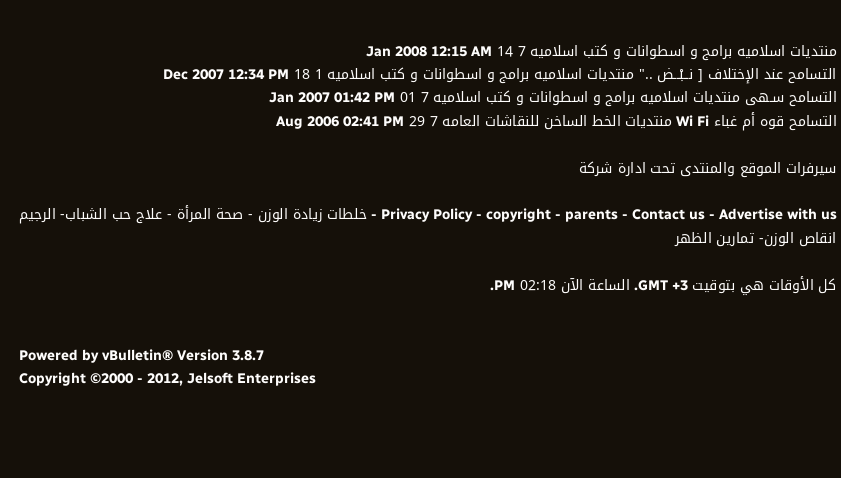منتديات اسلاميه برامج و اسطوانات و كتب اسلاميه 7 14 Jan 2008 12:15 AM
التسامح عند الإختلاف [ نــبْــض .." منتديات اسلاميه برامج و اسطوانات و كتب اسلاميه 1 18 Dec 2007 12:34 PM
التسامح سـهى منتديات اسلاميه برامج و اسطوانات و كتب اسلاميه 7 01 Jan 2007 01:42 PM
التسامح قوه أم غباء Wi Fi منتديات الخط الساخن للنقاشات العامه 7 29 Aug 2006 02:41 PM

سيرفرات الموقع والمنتدى تحت ادارة شركة

Privacy Policy - copyright - parents - Contact us - Advertise with us - خلطات زيادة الوزن - صحة المرأة - علاج حب الشباب- الرجيم انقاص الوزن- تمارين الظهر

كل الأوقات هي بتوقيت GMT +3. الساعة الآن 02:18 PM.


Powered by vBulletin® Version 3.8.7
Copyright ©2000 - 2012, Jelsoft Enterprises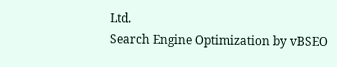Ltd.
Search Engine Optimization by vBSEO